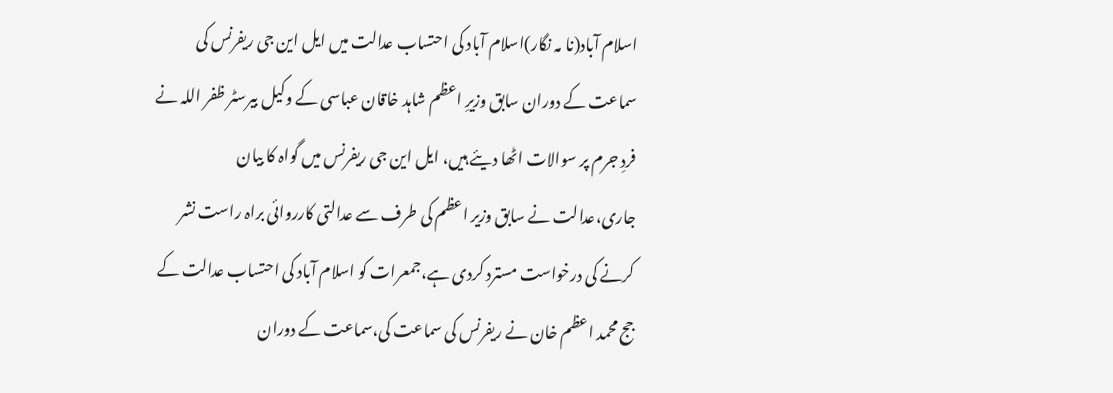اسلام آباد(نا مہ نگار)اسلام آباد کی احتساب عدالت میں ایل این جی ریفرنس کی سماعت کے دوران سابق وزیرِ اعظم شاہد خاقان عباسی کے وکیل بیرسٹر ظفر اللہ نے فردِ جرم پر سوالات اٹھا دیئے ہیں، ایل این جی ریفرنس میں گواہ کا بیان جاری،عدالت نے سابق وزیر اعظم کی طرف سے عدالتی کارروائی براہ راست نشر کرنے کی درخواست مسترد کردی ہے،جمعرات کو اسلام آباد کی احتساب عدالت کے جج محمد اعظم خان نے ریفرنس کی سماعت کی،سماعت کے دوران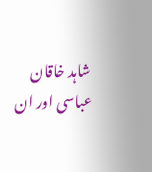شاہد خاقان عباسی اور ان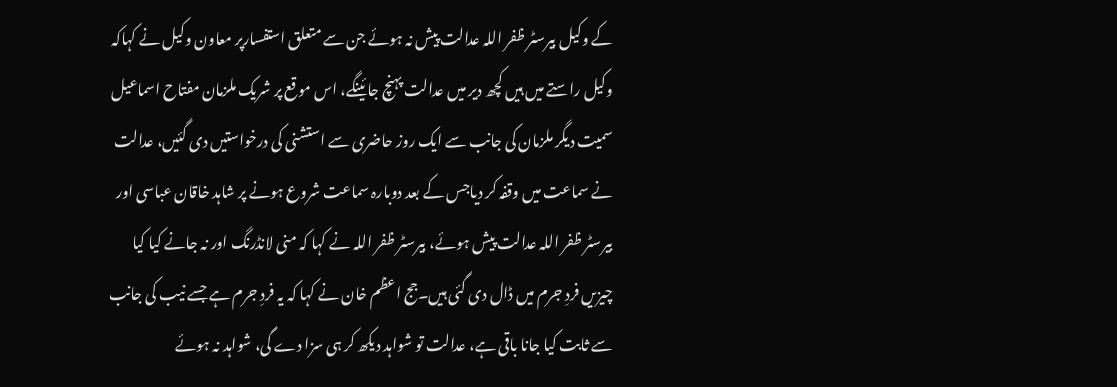کے وکیل بیرسٹر ظفر اللہ عدالت پیش نہ ہوئے جن سے متعلق استفسارپر معاون وکیل نے کہاکہ وکیل راستے میں ہیں کچھ دیر میں عدالت پہنچ جائینگے، اس موقع پر شریک ملزمان مفتاح اسماعیل سمیت دیگر ملزمان کی جانب سے ایک روز حاضری سے استشنی کی درخواستیں دی گئیں، عدالت نے سماعت میں وقفہ کر دیاجس کے بعد دوبارہ سماعت شروع ہونے پر شاہد خاقان عباسی اور بیرسٹر ظفر اللہ عدالت پیش ہوئے، بیرسٹر ظفر اللہ نے کہا کہ منی لانڈرنگ اور نہ جانے کیا کیا چیزیں فردِ جرم میں ڈال دی گئی ہیں۔جج اعظم خان نے کہا کہ یہ فردِ جرم ہے جسے نیب کی جانب سے ثابت کیا جانا باقی ہے، عدالت تو شواہد دیکھ کر ہی سزا دے گی، شواہد نہ ہوئے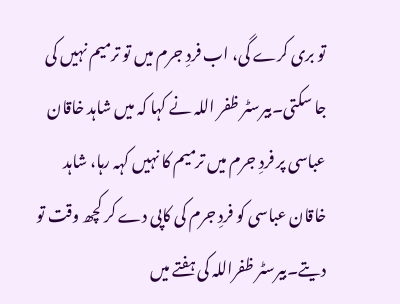تو بری کرے گی، اب فردِ جرم میں تو ترمیم نہیں کی جا سکتی۔بیرسٹر ظفر اللہ نے کہا کہ میں شاہد خاقان عباسی پر فردِ جرم میں ترمیم کا نہیں کہہ رہا، شاہد خاقان عباسی کو فردِ جرم کی کاپی دے کر کچھ وقت تو دیتے۔بیرسٹر ظفراللہ کی ہفتے میں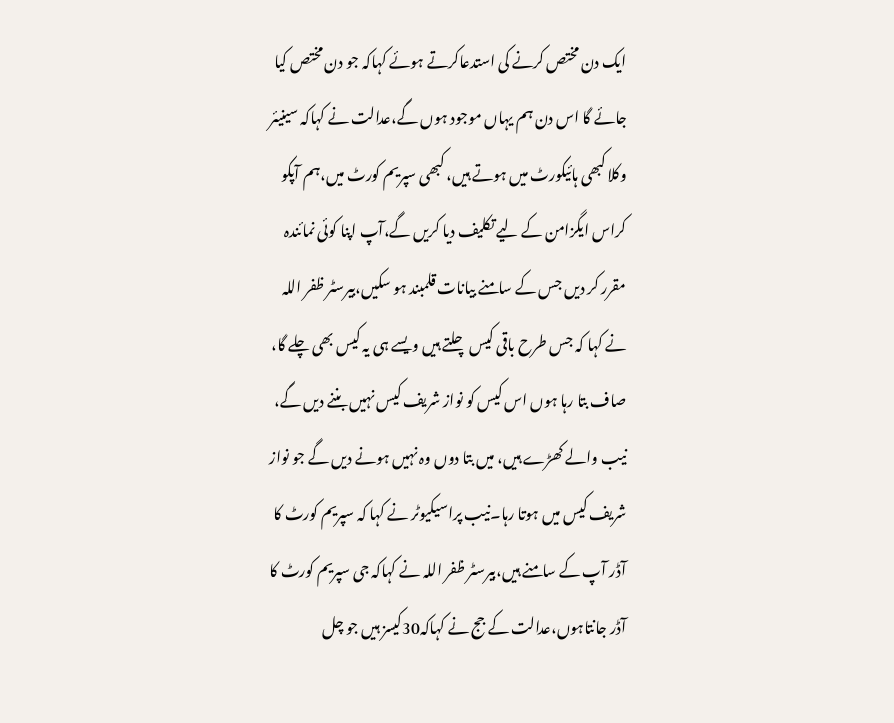ایک دن مختص کرنے کی استدعاکرتے ہوئے کہاکہ جو دن مختص کیا جائے گا اس دن ہم یہاں موجود ہوں گے،عدالت نے کہاکہ سینیئر وکلا کبھی ہائیکورٹ میں ہوتے ہیں، کبھی سپریم کورٹ میں،ہم آپکو کراس ایگزامن کے لیے تکلیف دیا کریں گے،آپ اپنا کوئی نمائندہ مقرر کر دیں جس کے سامنے بیانات قلمبند ہو سکیں،بیرسٹر ظفر اللہ نے کہا کہ جس طرح باقی کیس چلتے ہیں ویسے ہی یہ کیس بھی چلے گا، صاف بتا رہا ہوں اس کیس کو نواز شریف کیس نہیں بننے دیں گے، نیب والے کھڑے ہیں، میں بتا دوں وہ نہیں ہونے دیں گے جو نواز شریف کیس میں ہوتا رہا۔نیب پراسیکیوٹر نے کہا کہ سپریم کورٹ کا آڈر آپ کے سامنے ہیں،بیرسٹر ظفر اللہ نے کہاکہ جی سپریم کورٹ کا آڈر جانتاہوں،عدالت کے جج نے کہاکہ30کیسز ہیں جو چل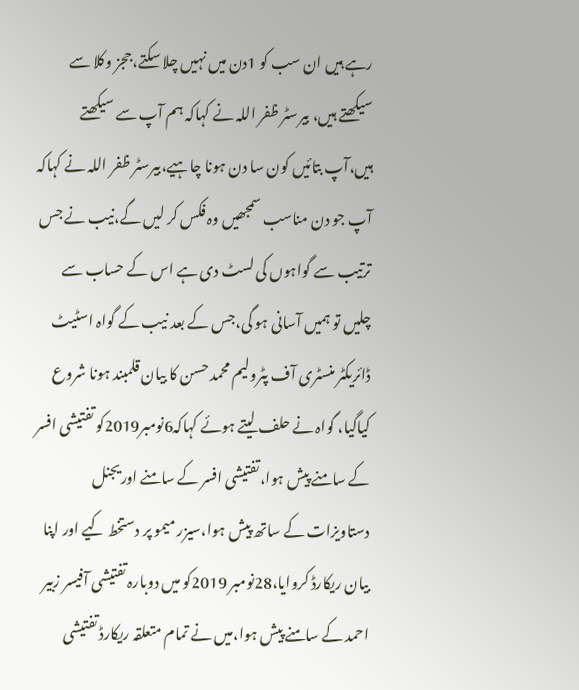رہے ہیں ان سب کو 1دن میں نہیں چلا سکتے،ججز وکلا سے سیکھتے ہیں، بیرسٹر ظفر اللہ نے کہاکہ ہم آپ سے سیکھتے ہیں،آپ بتائیں کون سا دن ہونا چاہیے،بیرسٹر ظفر اللہ نے کہاکہ آپ جو دن مناسب سمجھیں وہ فکس کر لیں گے،نیب نے جس ترتیب سے گواہوں کی لسٹ دی ہے اس کے حساب سے چلیں تو ہمیں آسانی ہو گی،جس کے بعد نیب کے گواہ اسٹیٹ ڈائریکٹر منسٹری آف پٹرولیم محمد حسن کا بیان قلمبند ہونا شروع کیاگیا، گواہ نے حلف لیتے ہوئے کہاکہ6نومبر2019کو تفتیشی افسر کے سامنے پیش ہوا،تفتیشی افسر کے سامنے اوریجنل دستاویزات کے ساتھ پیش ہوا،سیزر میمو پر دستخط کیے اور اپنا بیان ریکارڈ کروایا،28نومبر 2019کو میں دوبارہ تفتیشی آفیسر زبیر احمد کے سامنے پیش ہوا،میں نے تمام متعلقہ ریکارڈ تفتیشی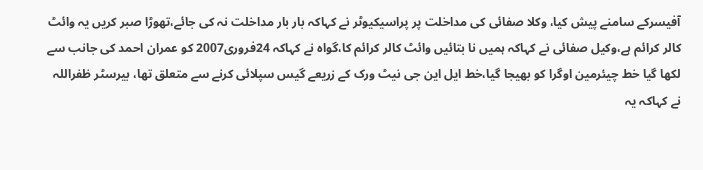آفیسرکے سامنے پیش کیا، وکلا صفائی کی مداخلت پر پراسیکیوٹر نے کہاکہ بار بار مداخلت نہ کی جائے،تھوڑا صبر کریں یہ وائٹ کالر کرائم ہے،وکیل صفائی نے کہاکہ ہمیں نا بتائیں وائٹ کالر کرائم کا،گواہ نے کہاکہ 24فروری2007 کو عمران احمد کی جانب سے لکھا گیا خط چیئرمین اوگرا کو بھیجا گیا،خط ایل این جی نیٹ ورک کے زریعے گیس سپلائی کرنے سے متعلق تھا، بیرسٹر ظفراللہ نے کہاکہ یہ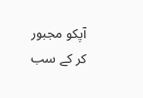آپکو مجبور کر کے سب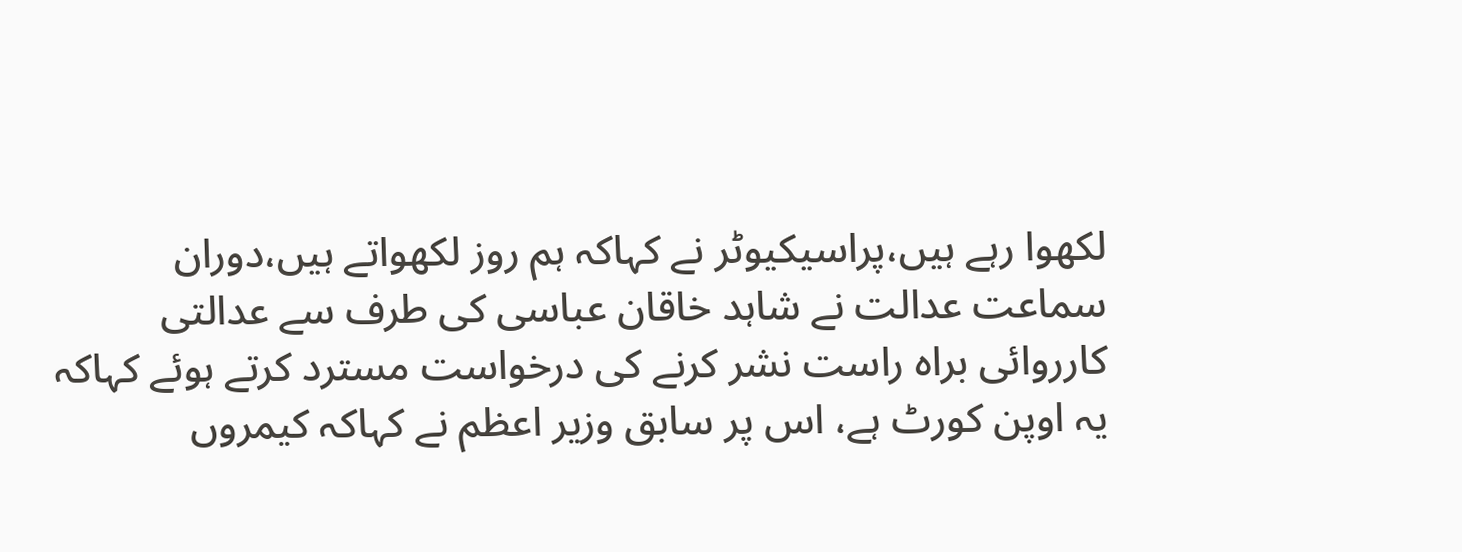لکھوا رہے ہیں،پراسیکیوٹر نے کہاکہ ہم روز لکھواتے ہیں،دوران سماعت عدالت نے شاہد خاقان عباسی کی طرف سے عدالتی کارروائی براہ راست نشر کرنے کی درخواست مسترد کرتے ہوئے کہاکہ یہ اوپن کورٹ ہے، اس پر سابق وزیر اعظم نے کہاکہ کیمروں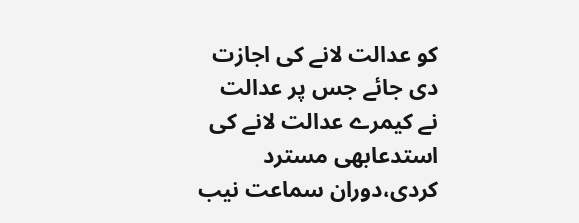کو عدالت لانے کی اجازت دی جائے جس پر عدالت نے کیمرے عدالت لانے کی استدعابھی مسترد کردی،دوران سماعت نیب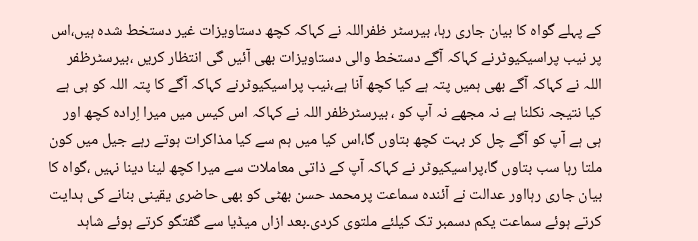کے پہلے گواہ کا بیان جاری رہا، بیرسٹر ظفراللہ نے کہاکہ کچھ دستاویزات غیر دستخط شدہ ہیں،اس پر نیب پراسیکیوٹرنے کہاکہ آگے دستخط والی دستاویزات بھی آئیں گی انتظار کریں ،بیرسٹرظفر اللہ نے کہاکہ آگے بھی ہمیں پتہ ہے کیا کچھ آنا ہے،نیب پراسیکیوٹرنے کہاکہ آگے کا پتہ اللہ کو ہی ہے کیا نتیجہ نکلنا ہے نہ مجھے نہ آپ کو ، بیرسٹرظفر اللہ نے کہاکہ اس کیس میں میرا اِرادہ کچھ اور ہی ہے آپ کو آگے چل کر بہت کچھ بتاوں گا،اس کیا میں ہم سے کیا مذاکرات ہوتے رہے جیل میں کون ملتا رہا سب بتاوں گا،پراسیکیوٹر نے کہاکہ آپ کے ذاتی معاملات سے میرا کچھ لینا دینا نہیں ،گواہ کا بیان جاری رہااور عدالت نے آئندہ سماعت پرمحمد حسن بھٹی کو بھی حاضری یقینی بنانے کی ہدایت کرتے ہوئے سماعت یکم دسمبر تک کیلئے ملتوی کردی۔بعد ازاں میڈیا سے گفتگو کرتے ہوئے شاہد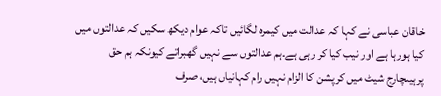خاقان عباسی نے کہا کہ عدالت میں کیمرہ لگائیں تاکہ عوام دیکھ سکیں کہ عدالتوں میں کیا ہورہا ہے اور نیب کیا کر رہی ہے۔ہم عدالتوں سے نہیں گھبراتے کیونکہ ہم حق پرہیںچارج شیٹ میں کرپشن کا الزام نہیں رام کہانیاں ہیں، صرف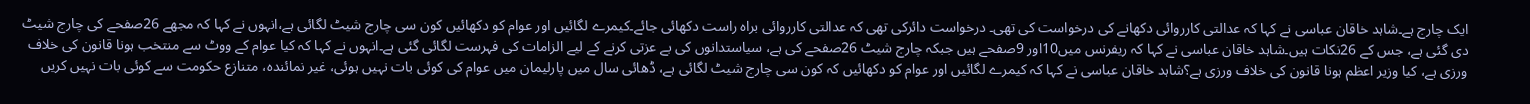ایک چارج ہے۔شاہد خاقان عباسی نے کہا کہ عدالتی کارروائی دکھانے کی درخواست کی تھی۔ درخواست دائرکی تھی کہ عدالتی کارروائی براہ راست دکھائی جائے۔کیمرے لگائیں اور عوام کو دکھائیں کون سی چارج شیٹ لگائی ہے،انہوں نے کہا کہ مجھے 26صفحے کی چارج شیٹ دی گئی ہے، جس کے 26نکات ہیں۔شاہد خاقان عباسی نے کہا کہ ریفرنس میں10اور 9صفحے ہیں جبکہ چارج شیٹ 26صفحے کی ہے، سیاستدانوں کی بے عزتی کرنے کے لیے الزامات کی فہرست لگائی گئی ہے۔انہوں نے کہا کہ کیا عوام کے ووٹ سے منتخب ہونا قانون کی خلاف ورزی ہے، کیا وزیر اعظم ہونا قانون کی خلاف ورزی ہے؟شاہد خاقان عباسی نے کہا کہ کیمرے لگائیں اور عوام کو دکھائیں کہ کون سی چارج شیٹ لگائی ہے، ڈھائی سال میں پارلیمان میں عوام کی کوئی بات نہیں ہوئی، غیر نمائندہ، متنازع حکومت سے کوئی بات نہیں کریں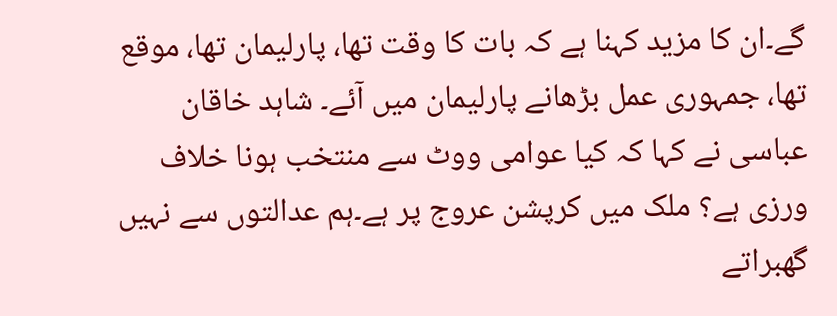گے۔ان کا مزید کہنا ہے کہ بات کا وقت تھا، پارلیمان تھا، موقع تھا، جمہوری عمل بڑھانے پارلیمان میں آئے۔ شاہد خاقان عباسی نے کہا کہ کیا عوامی ووٹ سے منتخب ہونا خلاف ورزی ہے؟ ملک میں کرپشن عروج پر ہے۔ہم عدالتوں سے نہیں گھبراتے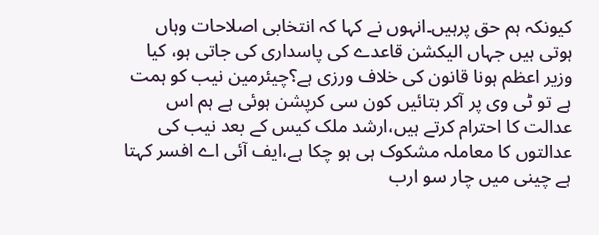کیونکہ ہم حق پرہیں۔انہوں نے کہا کہ انتخابی اصلاحات وہاں ہوتی ہیں جہاں الیکشن قاعدے کی پاسداری کی جاتی ہو، کیا وزیر اعظم ہونا قانون کی خلاف ورزی ہے؟چیئرمین نیب کو ہمت ہے تو ٹی وی پر آکر بتائیں کون سی کرپشن ہوئی ہے ہم اس عدالت کا احترام کرتے ہیں،ارشد ملک کیس کے بعد نیب کی عدالتوں کا معاملہ مشکوک ہی ہو چکا ہے،ایف آئی اے افسر کہتا ہے چینی میں چار سو ارب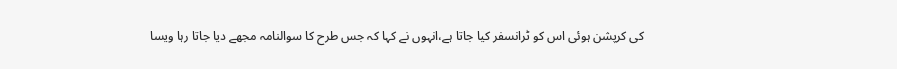کی کرپشن ہوئی اس کو ٹرانسفر کیا جاتا ہے،انہوں نے کہا کہ جس طرح کا سوالنامہ مجھے دیا جاتا رہا ویسا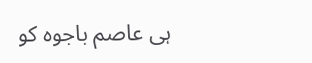ہی عاصم باجوہ کو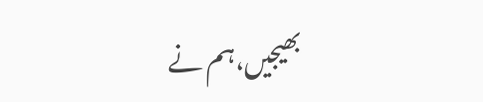بھیجیں،ہم نے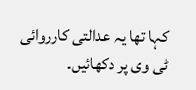کہا تھا یہ عدالتی کارروائی ٹی وی پر دکھائیں۔